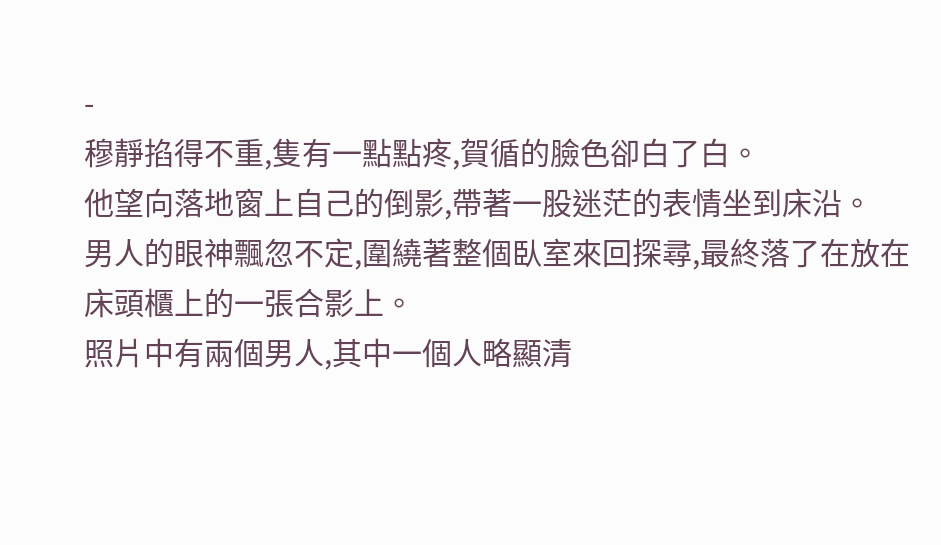-
穆靜掐得不重,隻有一點點疼,賀循的臉色卻白了白。
他望向落地窗上自己的倒影,帶著一股迷茫的表情坐到床沿。
男人的眼神飄忽不定,圍繞著整個臥室來回探尋,最終落了在放在床頭櫃上的一張合影上。
照片中有兩個男人,其中一個人略顯清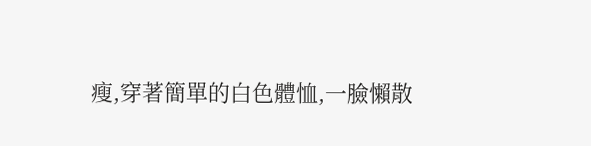瘦,穿著簡單的白色體恤,一臉懶散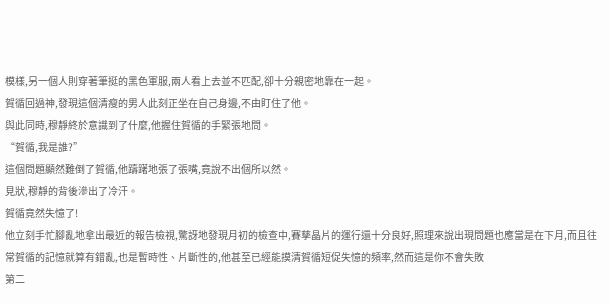模樣,另一個人則穿著筆挺的黑色軍服,兩人看上去並不匹配,卻十分親密地靠在一起。
賀循回過神,發現這個清瘦的男人此刻正坐在自己身邊,不由盯住了他。
與此同時,穆靜終於意識到了什麼,他握住賀循的手緊張地問。
“賀循,我是誰?”
這個問題顯然難倒了賀循,他躊躇地張了張嘴,竟說不出個所以然。
見狀,穆靜的背後滲出了冷汗。
賀循竟然失憶了!
他立刻手忙腳亂地拿出最近的報告檢視,驚訝地發現月初的檢查中,賽孳晶片的運行還十分良好,照理來說出現問題也應當是在下月,而且往常賀循的記憶就算有錯亂,也是暫時性、片斷性的,他甚至已經能摸清賀循短促失憶的頻率,然而這是你不會失敗
第二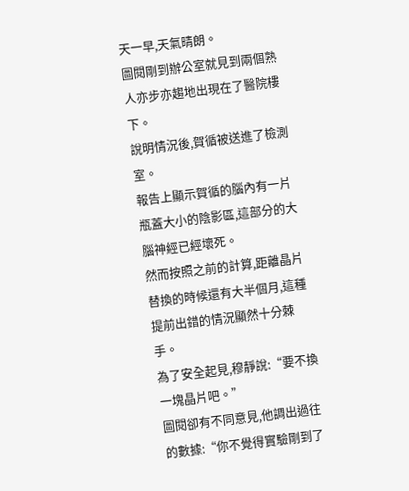天一早,天氣晴朗。
圖閱剛到辦公室就見到兩個熟人亦步亦趨地出現在了醫院樓下。
說明情況後,賀循被送進了檢測室。
報告上顯示賀循的腦內有一片瓶蓋大小的陰影區,這部分的大腦神經已經壞死。
然而按照之前的計算,距離晶片替換的時候還有大半個月,這種提前出錯的情況顯然十分棘手。
為了安全起見,穆靜說:“要不換一塊晶片吧。”
圖閱卻有不同意見,他調出過往的數據:“你不覺得實驗剛到了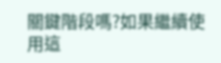關鍵階段嗎?如果繼續使用這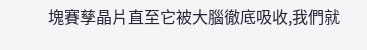塊賽孳晶片直至它被大腦徹底吸收,我們就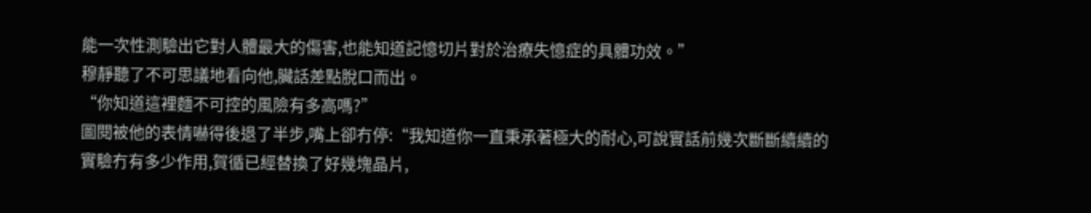能一次性測驗出它對人體最大的傷害,也能知道記憶切片對於治療失憶症的具體功效。”
穆靜聽了不可思議地看向他,臟話差點脫口而出。
“你知道這裡麵不可控的風險有多高嗎?”
圖閱被他的表情嚇得後退了半步,嘴上卻冇停:“我知道你一直秉承著極大的耐心,可說實話前幾次斷斷續續的實驗冇有多少作用,賀循已經替換了好幾塊晶片,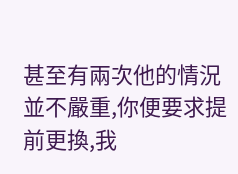甚至有兩次他的情況並不嚴重,你便要求提前更換,我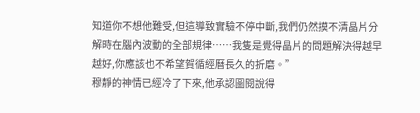知道你不想他難受,但這導致實驗不停中斷,我們仍然摸不清晶片分解時在腦內波動的全部規律……我隻是覺得晶片的問題解決得越早越好,你應該也不希望賀循經曆長久的折磨。”
穆靜的神情已經冷了下來,他承認圖閱說得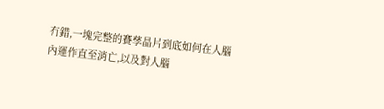冇錯,一塊完整的賽孳晶片到底如何在人腦內運作直至消亡,以及對人腦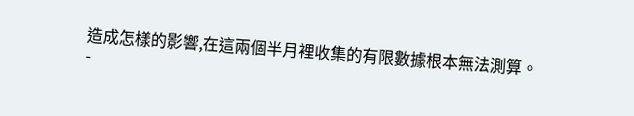造成怎樣的影響,在這兩個半月裡收集的有限數據根本無法測算。
-